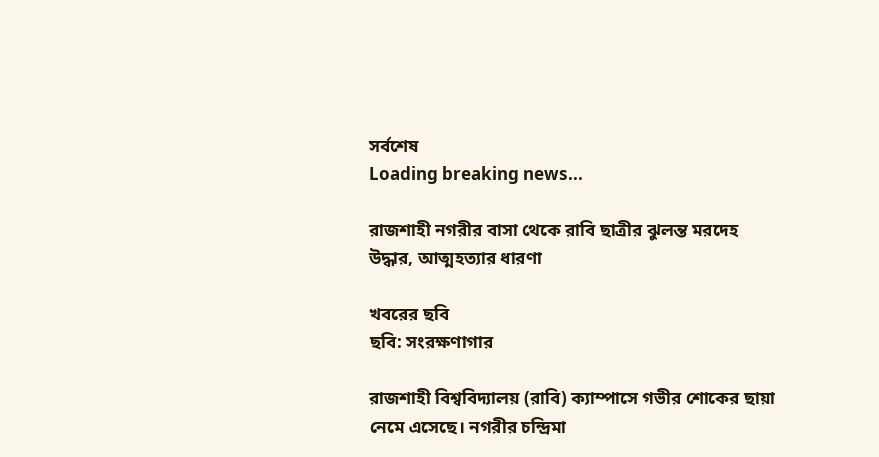সর্বশেষ
Loading breaking news...

রাজশাহী নগরীর বাসা থেকে রাবি ছাত্রীর ঝুলন্ত মরদেহ উদ্ধার, আত্মহত্যার ধারণা

খবরের ছবি
ছবি: সংরক্ষণাগার

রাজশাহী বিশ্ববিদ্যালয় (রাবি) ক্যাম্পাসে গভীর শোকের ছায়া নেমে এসেছে। নগরীর চন্দ্রিমা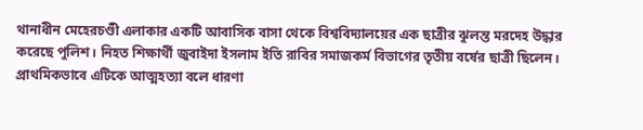থানাধীন মেহেরচণ্ডী এলাকার একটি আবাসিক বাসা থেকে বিশ্ববিদ্যালয়ের এক ছাত্রীর ঝুলন্ত মরদেহ উদ্ধার করেছে পুলিশ। নিহত শিক্ষার্থী জুবাইদা ইসলাম ইতি রাবির সমাজকর্ম বিভাগের তৃতীয় বর্ষের ছাত্রী ছিলেন। প্রাথমিকভাবে এটিকে আত্মহত্যা বলে ধারণা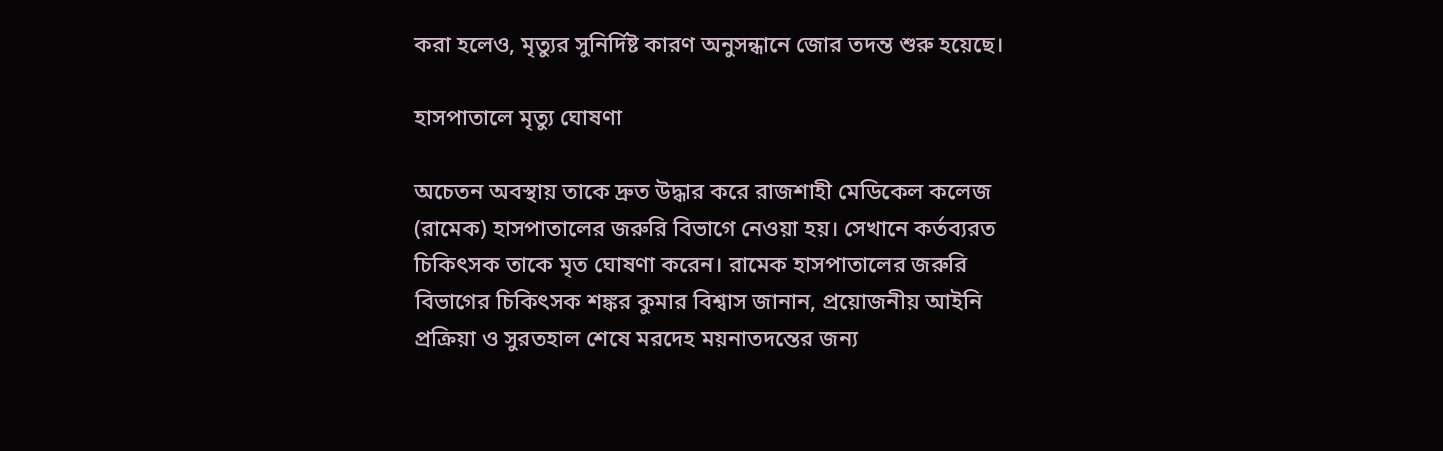করা হলেও, মৃত্যুর সুনির্দিষ্ট কারণ অনুসন্ধানে জোর তদন্ত শুরু হয়েছে।

হাসপাতালে মৃত্যু ঘোষণা

অচেতন অবস্থায় তাকে দ্রুত উদ্ধার করে রাজশাহী মেডিকেল কলেজ (রামেক) হাসপাতালের জরুরি বিভাগে নেওয়া হয়। সেখানে কর্তব্যরত চিকিৎসক তাকে মৃত ঘোষণা করেন। রামেক হাসপাতালের জরুরি বিভাগের চিকিৎসক শঙ্কর কুমার বিশ্বাস জানান, প্রয়োজনীয় আইনি প্রক্রিয়া ও সুরতহাল শেষে মরদেহ ময়নাতদন্তের জন্য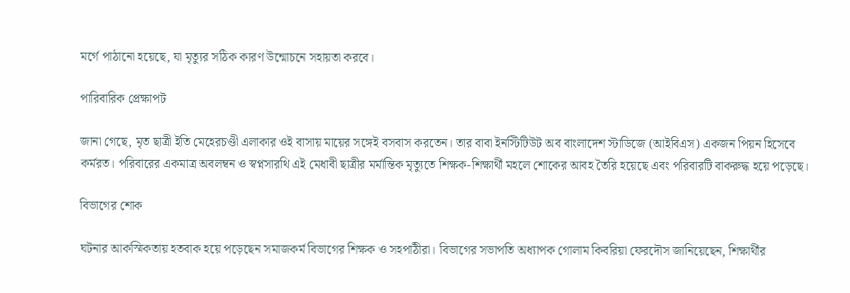মর্গে পাঠানো হয়েছে, যা মৃত্যুর সঠিক কারণ উন্মোচনে সহায়তা করবে।

পারিবারিক প্রেক্ষাপট

জানা গেছে, মৃত ছাত্রী ইতি মেহেরচণ্ডী এলাকার ওই বাসায় মায়ের সঙ্গেই বসবাস করতেন। তার বাবা ইনস্টিটিউট অব বাংলাদেশ স্টাডিজে (আইবিএস) একজন পিয়ন হিসেবে কর্মরত। পরিবারের একমাত্র অবলম্বন ও স্বপ্নসারথি এই মেধাবী ছাত্রীর মর্মান্তিক মৃত্যুতে শিক্ষক-শিক্ষার্থী মহলে শোকের আবহ তৈরি হয়েছে এবং পরিবারটি বাকরুদ্ধ হয়ে পড়েছে।

বিভাগের শোক

ঘটনার আকস্মিকতায় হতবাক হয়ে পড়েছেন সমাজকর্ম বিভাগের শিক্ষক ও সহপাঠীরা। বিভাগের সভাপতি অধ্যাপক গোলাম কিবরিয়া ফেরদৌস জানিয়েছেন, শিক্ষার্থীর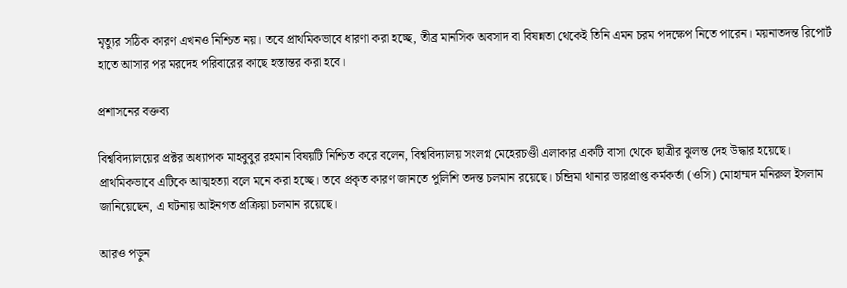মৃত্যুর সঠিক কারণ এখনও নিশ্চিত নয়। তবে প্রাথমিকভাবে ধারণা করা হচ্ছে, তীব্র মানসিক অবসাদ বা বিষন্নতা থেকেই তিনি এমন চরম পদক্ষেপ নিতে পারেন। ময়নাতদন্ত রিপোর্ট হাতে আসার পর মরদেহ পরিবারের কাছে হস্তান্তর করা হবে।

প্রশাসনের বক্তব্য

বিশ্ববিদ্যালয়ের প্রক্টর অধ্যাপক মাহবুবুর রহমান বিষয়টি নিশ্চিত করে বলেন, বিশ্ববিদ্যালয় সংলগ্ন মেহেরচণ্ডী এলাকার একটি বাসা থেকে ছাত্রীর ঝুলন্ত দেহ উদ্ধার হয়েছে। প্রাথমিকভাবে এটিকে আত্মহত্যা বলে মনে করা হচ্ছে। তবে প্রকৃত কারণ জানতে পুলিশি তদন্ত চলমান রয়েছে। চন্দ্রিমা থানার ভারপ্রাপ্ত কর্মকর্তা (ওসি) মোহাম্মদ মনিরুল ইসলাম জানিয়েছেন, এ ঘটনায় আইনগত প্রক্রিয়া চলমান রয়েছে।

আরও পড়ুন